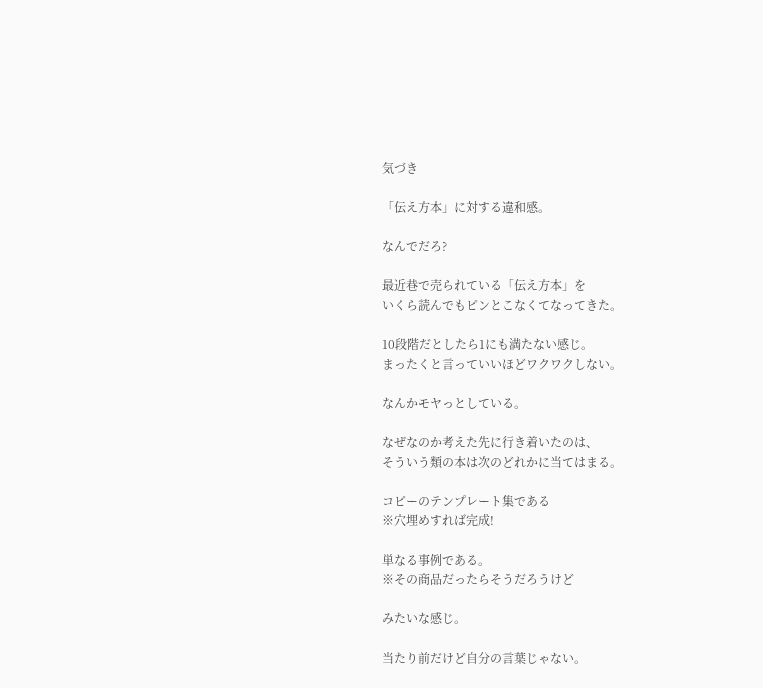気づき

「伝え方本」に対する違和感。

なんでだろ?

最近巷で売られている「伝え方本」を
いくら読んでもピンとこなくてなってきた。

10段階だとしたら1にも満たない感じ。
まったくと言っていいほどワクワクしない。

なんかモヤっとしている。

なぜなのか考えた先に行き着いたのは、
そういう類の本は次のどれかに当てはまる。

コピーのテンプレート集である
※穴埋めすれば完成!

単なる事例である。
※その商品だったらそうだろうけど

みたいな感じ。

当たり前だけど自分の言葉じゃない。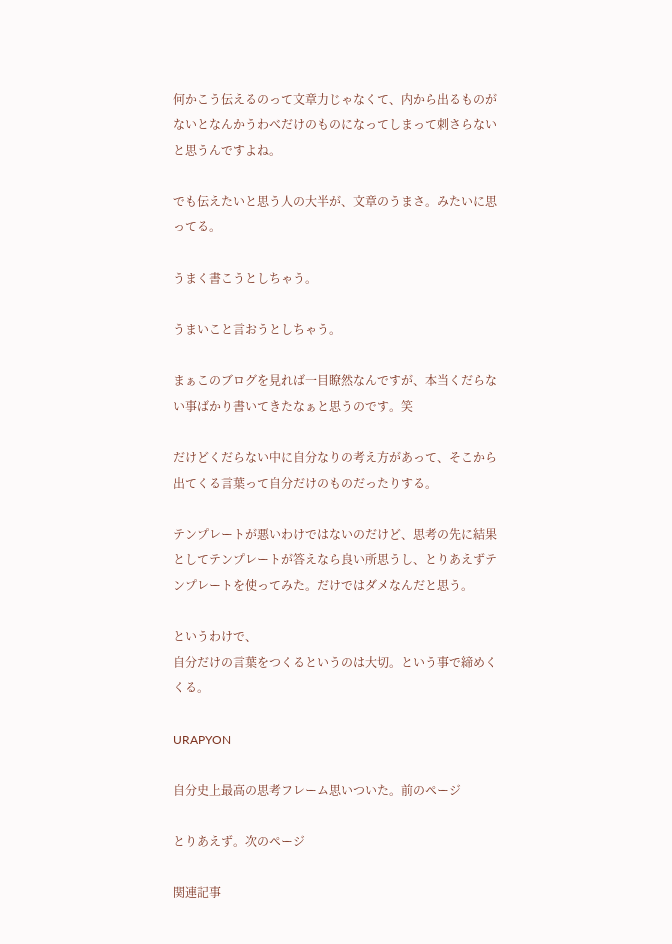何かこう伝えるのって文章力じゃなくて、内から出るものがないとなんかうわべだけのものになってしまって刺さらないと思うんですよね。

でも伝えたいと思う人の大半が、文章のうまさ。みたいに思ってる。

うまく書こうとしちゃう。

うまいこと言おうとしちゃう。

まぁこのブログを見れば一目瞭然なんですが、本当くだらない事ばかり書いてきたなぁと思うのです。笑

だけどくだらない中に自分なりの考え方があって、そこから出てくる言葉って自分だけのものだったりする。

テンプレートが悪いわけではないのだけど、思考の先に結果としてテンプレートが答えなら良い所思うし、とりあえずテンプレートを使ってみた。だけではダメなんだと思う。

というわけで、
自分だけの言葉をつくるというのは大切。という事で締めくくる。

URAPYON

自分史上最高の思考フレーム思いついた。前のページ

とりあえず。次のページ

関連記事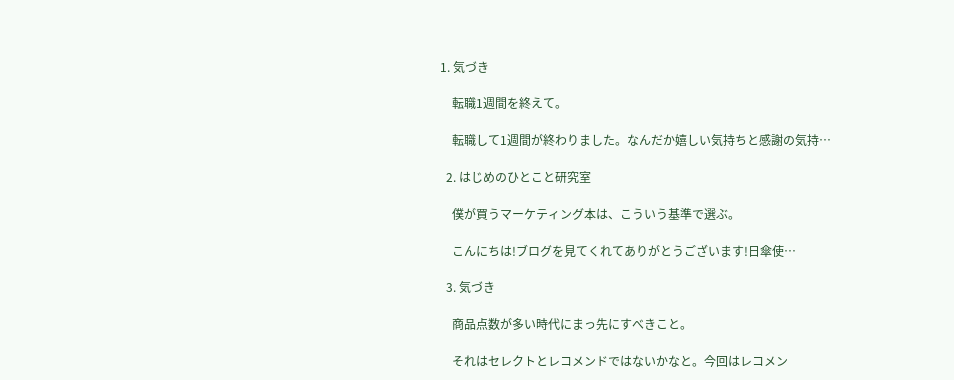1. 気づき

    転職1週間を終えて。

    転職して1週間が終わりました。なんだか嬉しい気持ちと感謝の気持…

  2. はじめのひとこと研究室

    僕が買うマーケティング本は、こういう基準で選ぶ。

    こんにちは!ブログを見てくれてありがとうございます!日傘使…

  3. 気づき

    商品点数が多い時代にまっ先にすべきこと。

    それはセレクトとレコメンドではないかなと。今回はレコメン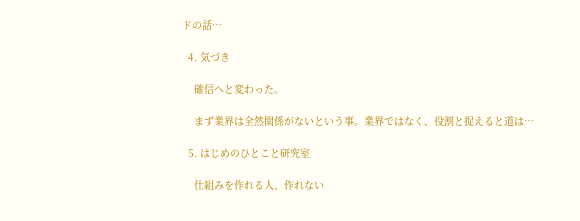ドの話…

  4. 気づき

    確信へと変わった。

    まず業界は全然関係がないという事。業界ではなく、役割と捉えると道は…

  5. はじめのひとこと研究室

    仕組みを作れる人、作れない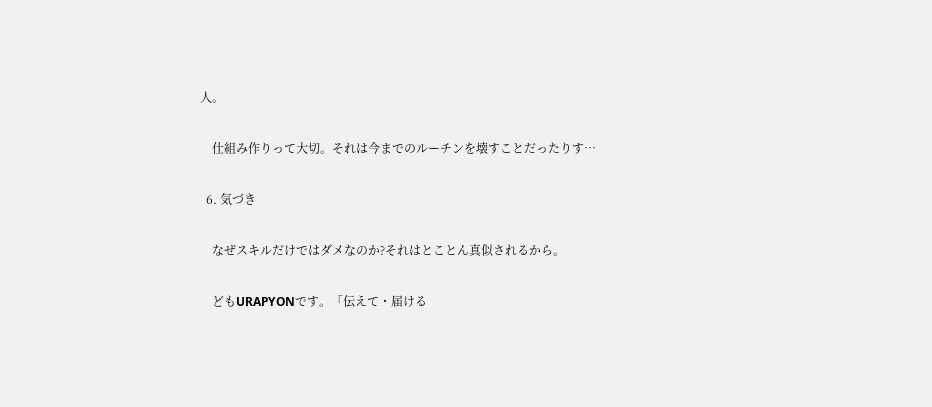人。

    仕組み作りって大切。それは今までのルーチンを壊すことだったりす…

  6. 気づき

    なぜスキルだけではダメなのか?それはとことん真似されるから。

    どもURAPYONです。「伝えて・届ける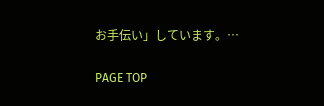お手伝い」しています。…

PAGE TOP